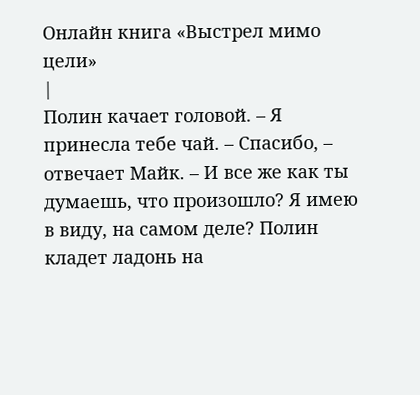Онлайн книга «Выстрел мимо цели»
|
Полин качает головой. – Я принесла тебе чай. – Спасибо, – отвечает Майк. – И все же как ты думаешь, что произошло? Я имею в виду, на самом деле? Полин кладет ладонь на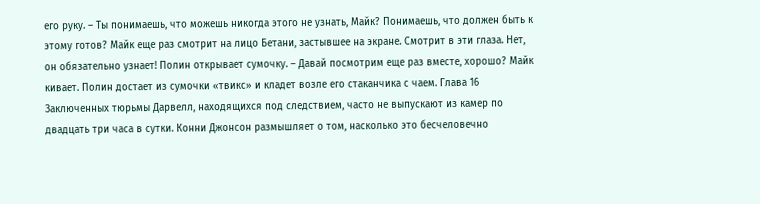его руку. – Ты понимаешь, что можешь никогда этого не узнать, Майк? Понимаешь, что должен быть к этому готов? Майк еще раз смотрит на лицо Бетани, застывшее на экране. Смотрит в эти глаза. Нет, он обязательно узнает! Полин открывает сумочку. – Давай посмотрим еще раз вместе, хорошо? Майк кивает. Полин достает из сумочки «твикс» и кладет возле его стаканчика с чаем. Глава 16 Заключенных тюрьмы Дарвелл, находящихся под следствием, часто не выпускают из камер по двадцать три часа в сутки. Конни Джонсон размышляет о том, насколько это бесчеловечно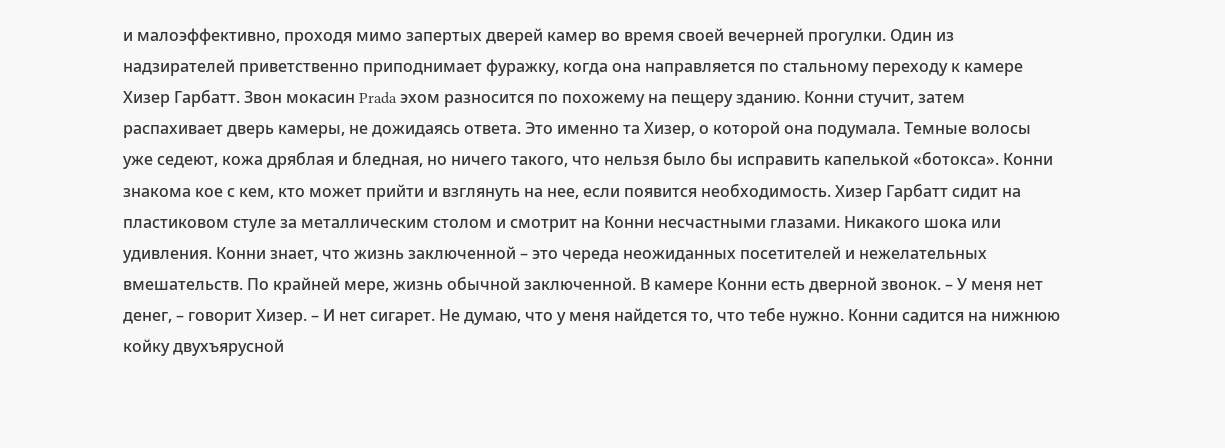и малоэффективно, проходя мимо запертых дверей камер во время своей вечерней прогулки. Один из надзирателей приветственно приподнимает фуражку, когда она направляется по стальному переходу к камере Хизер Гарбатт. Звон мокасин Prada эхом разносится по похожему на пещеру зданию. Конни стучит, затем распахивает дверь камеры, не дожидаясь ответа. Это именно та Хизер, о которой она подумала. Темные волосы уже седеют, кожа дряблая и бледная, но ничего такого, что нельзя было бы исправить капелькой «ботокса». Конни знакома кое с кем, кто может прийти и взглянуть на нее, если появится необходимость. Хизер Гарбатт сидит на пластиковом стуле за металлическим столом и смотрит на Конни несчастными глазами. Никакого шока или удивления. Конни знает, что жизнь заключенной – это череда неожиданных посетителей и нежелательных вмешательств. По крайней мере, жизнь обычной заключенной. В камере Конни есть дверной звонок. – У меня нет денег, – говорит Хизер. – И нет сигарет. Не думаю, что у меня найдется то, что тебе нужно. Конни садится на нижнюю койку двухъярусной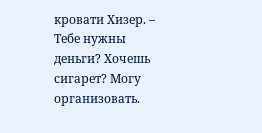кровати Хизер. – Тебе нужны деньги? Хочешь сигарет? Могу организовать.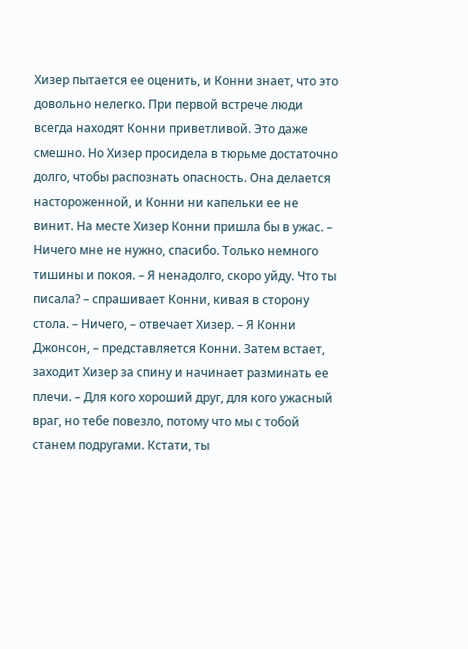Хизер пытается ее оценить, и Конни знает, что это довольно нелегко. При первой встрече люди всегда находят Конни приветливой. Это даже смешно. Но Хизер просидела в тюрьме достаточно долго, чтобы распознать опасность. Она делается настороженной, и Конни ни капельки ее не винит. На месте Хизер Конни пришла бы в ужас. – Ничего мне не нужно, спасибо. Только немного тишины и покоя. – Я ненадолго, скоро уйду. Что ты писала? – спрашивает Конни, кивая в сторону стола. – Ничего, – отвечает Хизер. – Я Конни Джонсон, – представляется Конни. Затем встает, заходит Хизер за спину и начинает разминать ее плечи. – Для кого хороший друг, для кого ужасный враг, но тебе повезло, потому что мы с тобой станем подругами. Кстати, ты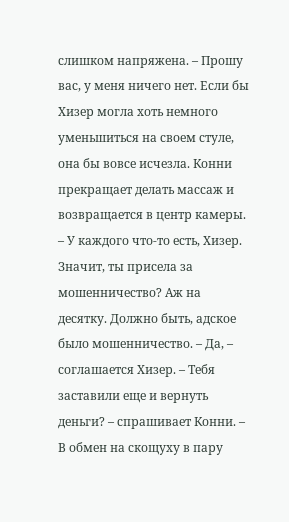слишком напряжена. – Прошу вас, у меня ничего нет. Если бы Хизер могла хоть немного уменьшиться на своем стуле, она бы вовсе исчезла. Конни прекращает делать массаж и возвращается в центр камеры. – У каждого что-то есть, Хизер. Значит, ты присела за мошенничество? Аж на десятку. Должно быть, адское было мошенничество. – Да, – соглашается Хизер. – Тебя заставили еще и вернуть деньги? – спрашивает Конни. – В обмен на скощуху в пару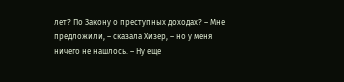лет? По Закону о преступных доходах? – Мне предложили, – сказала Хизер, – но у меня ничего не нашлось. – Ну еще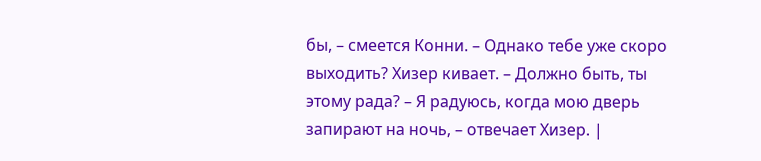бы, – смеется Конни. – Однако тебе уже скоро выходить? Хизер кивает. – Должно быть, ты этому рада? – Я радуюсь, когда мою дверь запирают на ночь, – отвечает Хизер. |